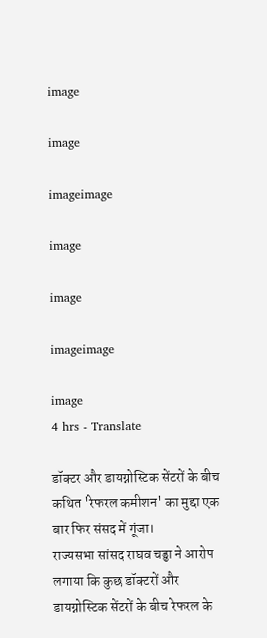image

image

imageimage

image

image

imageimage

image
4 hrs - Translate

डॉक्टर और डायग्नोस्टिक सेंटरों के बीच कथित 'रेफरल कमीशन' का मुद्दा एक बार फिर संसद में गूंजा।
राज्यसभा सांसद राघव चड्ढा ने आरोप लगाया कि कुछ डॉक्टरों और डायग्नोस्टिक सेंटरों के बीच रेफरल के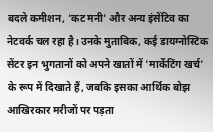बदले कमीशन, 'कट मनी' और अन्य इंसेंटिव का नेटवर्क चल रहा है। उनके मुताबिक, कई डायग्नोस्टिक सेंटर इन भुगतानों को अपने खातों में 'मार्केटिंग खर्च' के रूप में दिखाते हैं, जबकि इसका आर्थिक बोझ आखिरकार मरीजों पर पड़ता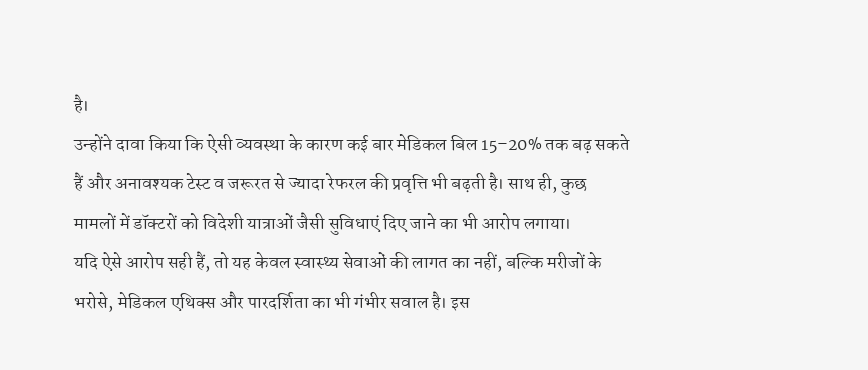है।
उन्होंने दावा किया कि ऐसी व्यवस्था के कारण कई बार मेडिकल बिल 15–20% तक बढ़ सकते हैं और अनावश्यक टेस्ट व जरूरत से ज्यादा रेफरल की प्रवृत्ति भी बढ़ती है। साथ ही, कुछ मामलों में डॉक्टरों को विदेशी यात्राओं जैसी सुविधाएं दिए जाने का भी आरोप लगाया।
यदि ऐसे आरोप सही हैं, तो यह केवल स्वास्थ्य सेवाओं की लागत का नहीं, बल्कि मरीजों के भरोसे, मेडिकल एथिक्स और पारदर्शिता का भी गंभीर सवाल है। इस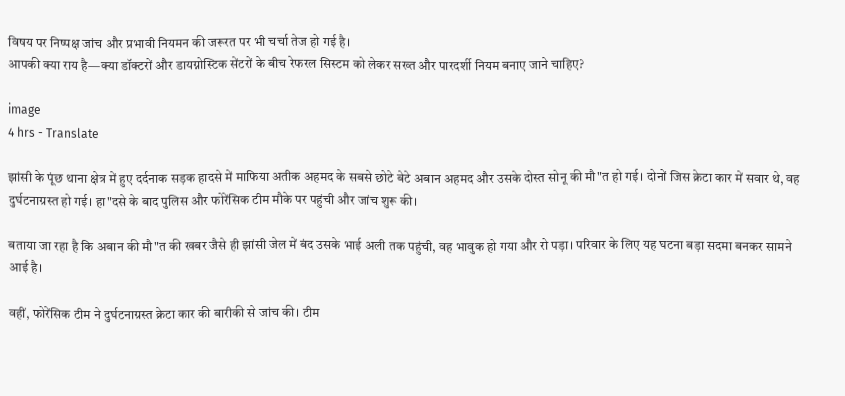विषय पर निष्पक्ष जांच और प्रभावी नियमन की जरूरत पर भी चर्चा तेज हो गई है।
आपकी क्या राय है—क्या डॉक्टरों और डायग्नोस्टिक सेंटरों के बीच रेफरल सिस्टम को लेकर सख्त और पारदर्शी नियम बनाए जाने चाहिए?

image
4 hrs - Translate

झांसी के पूंछ थाना क्षेत्र में हुए दर्दनाक सड़क हादसे में माफिया अतीक अहमद के सबसे छोटे बेटे अबान अहमद और उसके दोस्त सोनू की मौ"त हो गई। दोनों जिस क्रेटा कार में सवार थे, वह दुर्घटनाग्रस्त हो गई। हा"दसे के बाद पुलिस और फोरेंसिक टीम मौके पर पहुंची और जांच शुरू की।

बताया जा रहा है कि अबान की मौ"त की खबर जैसे ही झांसी जेल में बंद उसके भाई अली तक पहुंची, वह भावुक हो गया और रो पड़ा। परिवार के लिए यह घटना बड़ा सदमा बनकर सामने आई है।

वहीं, फोरेंसिक टीम ने दुर्घटनाग्रस्त क्रेटा कार की बारीकी से जांच की। टीम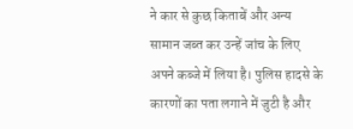ने कार से कुछ किताबें और अन्य सामान जब्त कर उन्हें जांच के लिए अपने कब्जे में लिया है। पुलिस हादसे के कारणों का पता लगाने में जुटी है और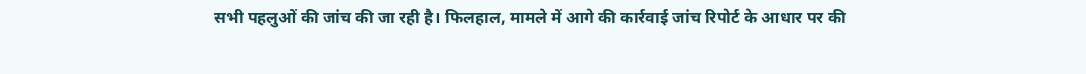सभी पहलुओं की जांच की जा रही है। फिलहाल, मामले में आगे की कार्रवाई जांच रिपोर्ट के आधार पर की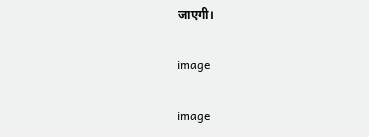जाएगी।

image

image